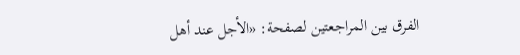الفرق بين المراجعتين لصفحة: «الأجل عند أهل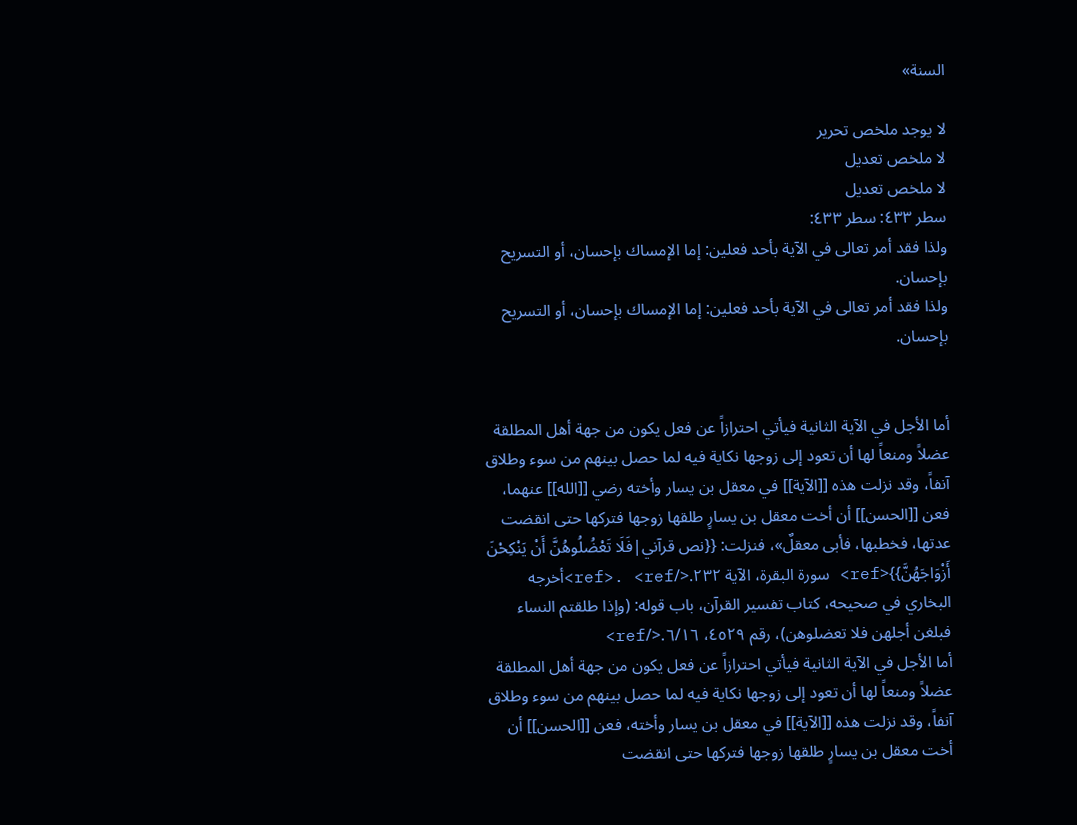السنة»

لا يوجد ملخص تحرير
لا ملخص تعديل
لا ملخص تعديل
سطر ٤٣٣: سطر ٤٣٣:
ولذا فقد أمر تعالى في الآية بأحد فعلين: إما الإمساك بإحسان، أو التسريح بإحسان.
ولذا فقد أمر تعالى في الآية بأحد فعلين: إما الإمساك بإحسان، أو التسريح بإحسان.


أما الأجل في الآية الثانية فيأتي احترازاً عن فعل يكون من جهة أهل المطلقة عضلاً ومنعاً لها أن تعود إلى زوجها نكاية فيه لما حصل بينهم من سوء وطلاق آنفاً، وقد نزلت هذه [[الآية]] في معقل بن يسار وأخته رضي [[الله]] عنهما، فعن [[الحسن]] أن أخت معقل بن يسارٍ طلقها زوجها فتركها حتى انقضت عدتها، فخطبها، فأبى معقلٌ»، فنزلت: {{نص قرآني|فَلَا تَعْضُلُوهُنَّ أَنْ يَنْكِحْنَ أَزْوَاجَهُنَّ}}<ref> سورة البقرة، الآية ٢٣٢.</ref>. <ref>أخرجه البخاري في صحيحه، كتاب تفسير القرآن، باب قوله: (وإذا طلقتم النساء فبلغن أجلهن فلا تعضلوهن)، رقم ٤٥٢٩، ٦/١٦.</ref>
أما الأجل في الآية الثانية فيأتي احترازاً عن فعل يكون من جهة أهل المطلقة عضلاً ومنعاً لها أن تعود إلى زوجها نكاية فيه لما حصل بينهم من سوء وطلاق آنفاً، وقد نزلت هذه [[الآية]] في معقل بن يسار وأخته، فعن [[الحسن]] أن أخت معقل بن يسارٍ طلقها زوجها فتركها حتى انقضت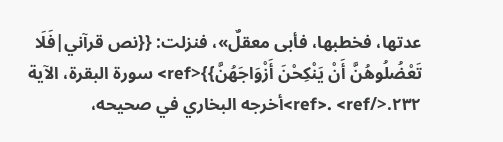عدتها، فخطبها، فأبى معقلٌ»، فنزلت: {{نص قرآني|فَلَا تَعْضُلُوهُنَّ أَنْ يَنْكِحْنَ أَزْوَاجَهُنَّ}}<ref> سورة البقرة، الآية ٢٣٢.</ref>. <ref>أخرجه البخاري في صحيحه،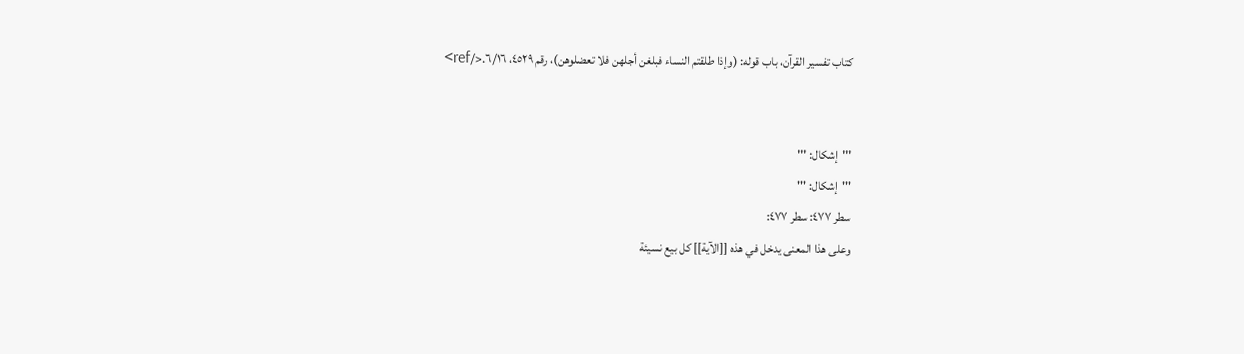كتاب تفسير القرآن، باب قوله: (وإذا طلقتم النساء فبلغن أجلهن فلا تعضلوهن)، رقم ٤٥٢٩، ٦/١٦.</ref>


'''إشكال: '''
'''إشكال: '''
سطر ٤٧٧: سطر ٤٧٧:
وعلى هذا المعنى يدخل في هذه [[الآية]] كل بيع نسيئة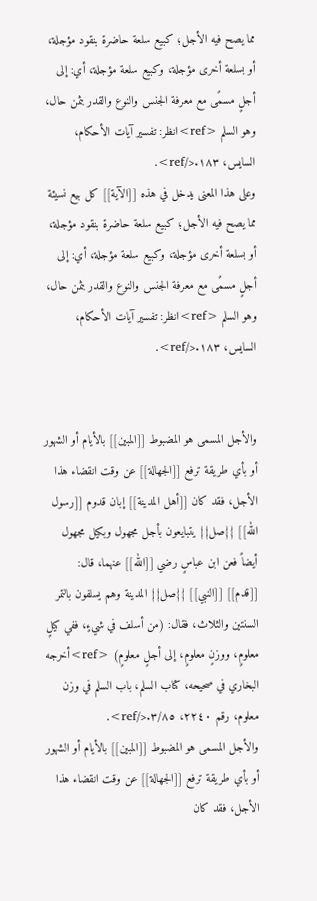مما يصح فيه الأجل؛ كبيع سلعة حاضرة بنقود مؤجلة، أو بسلعة أخرى مؤجلة، وكبيع سلعة مؤجلة، أي: إلى أجلٍ مسمًى مع معرفة الجنس والنوع والقدر بثمن حال، وهو السلم <ref>انظر: تفسير آيات الأحكام، السايس، ١٨٣.</ref>.
وعلى هذا المعنى يدخل في هذه [[الآية]] كل بيع نسيئة مما يصح فيه الأجل؛ كبيع سلعة حاضرة بنقود مؤجلة، أو بسلعة أخرى مؤجلة، وكبيع سلعة مؤجلة، أي: إلى أجلٍ مسمًى مع معرفة الجنس والنوع والقدر بثمن حال، وهو السلم <ref>انظر: تفسير آيات الأحكام، السايس، ١٨٣.</ref>.


والأجل المسمى هو المضبوط [[المبين]] بالأيام أو الشهور أو بأي طريقة ترفع [[الجهالة]] عن وقت انقضاء هذا الأجل، فقد كان [[أهل المدينة]] إبان قدوم [[رسول الله]] {{صل}} يتبايعون بأجل مجهول وبكيل مجهول أيضاً فعن ابن عباسٍ رضي [[الله]] عنهما، قال: [[قدم]] [[النبي]] {{صل}} المدينة وهم يسلفون بالتمر السنتين والثلاث، فقال: (من أسلف في شيءٍ، ففي كيلٍ معلومٍ، ووزنٍ معلومٍ، إلى أجلٍ معلومٍ) <ref>أخرجه البخاري في صحيحه، كتاب السلم، باب السلم في وزن معلوم، رقم ٢٢٤٠، ٣/٨٥.</ref>.
والأجل المسمى هو المضبوط [[المبين]] بالأيام أو الشهور أو بأي طريقة ترفع [[الجهالة]] عن وقت انقضاء هذا الأجل، فقد كان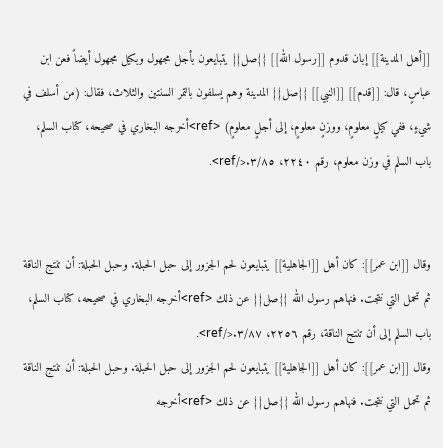[[أهل المدينة]] إبان قدوم [[رسول الله]] {{صل}} يتبايعون بأجل مجهول وبكيل مجهول أيضاً فعن ابن عباسٍ، قال: [[قدم]] [[النبي]] {{صل}} المدينة وهم يسلفون بالتمر السنتين والثلاث، فقال: (من أسلف في شيءٍ، ففي كيلٍ معلومٍ، ووزنٍ معلومٍ، إلى أجلٍ معلومٍ) <ref>أخرجه البخاري في صحيحه، كتاب السلم، باب السلم في وزن معلوم، رقم ٢٢٤٠، ٣/٨٥.</ref>.


وقال [[ابن عمر]]: كان أهل [[الجاهلية]] يتبايعون لحم الجزور إلى حبل الحبلة. وحبل الحبلة: أن تنتج الناقة ثم تحمل التي نتجت. فنهاهم رسول الله {{صل}} عن ذلك <ref>أخرجه البخاري في صحيحه، كتاب السلم، باب السلم إلى أن تنتج الناقة، رقم ٢٢٥٦، ٣/٨٧.</ref>.
وقال [[ابن عمر]]: كان أهل [[الجاهلية]] يتبايعون لحم الجزور إلى حبل الحبلة. وحبل الحبلة: أن تنتج الناقة ثم تحمل التي نتجت. فنهاهم رسول الله {{صل}} عن ذلك <ref>أخرجه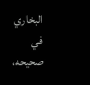البخاري في صحيحه،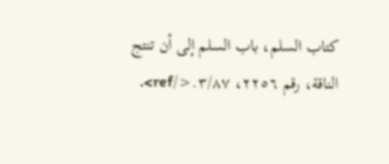كتاب السلم، باب السلم إلى أن تنتج الناقة، رقم ٢٢٥٦، ٣/٨٧.</ref>.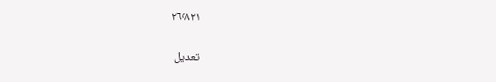٢٦٬٨٢١

تعديل